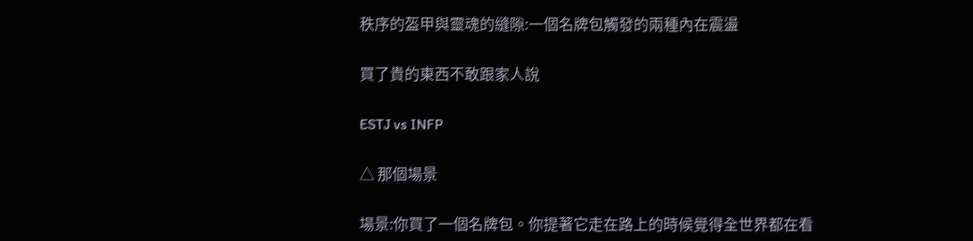秩序的盔甲與靈魂的縫隙:一個名牌包觸發的兩種內在震盪

買了貴的東西不敢跟家人說

ESTJ vs INFP

△ 那個場景

場景:你買了一個名牌包。你提著它走在路上的時候覺得全世界都在看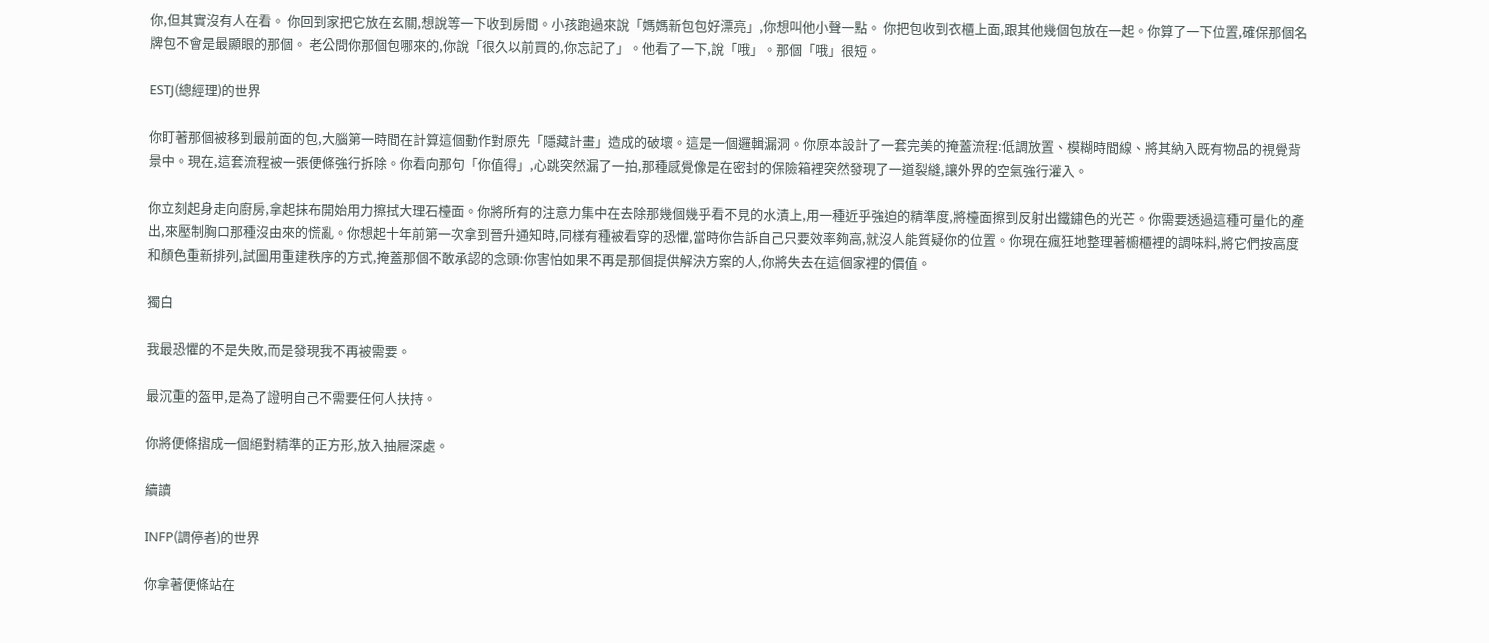你,但其實沒有人在看。 你回到家把它放在玄關,想說等一下收到房間。小孩跑過來說「媽媽新包包好漂亮」,你想叫他小聲一點。 你把包收到衣櫃上面,跟其他幾個包放在一起。你算了一下位置,確保那個名牌包不會是最顯眼的那個。 老公問你那個包哪來的,你說「很久以前買的,你忘記了」。他看了一下,說「哦」。那個「哦」很短。

ESTJ(總經理)的世界

你盯著那個被移到最前面的包,大腦第一時間在計算這個動作對原先「隱藏計畫」造成的破壞。這是一個邏輯漏洞。你原本設計了一套完美的掩蓋流程:低調放置、模糊時間線、將其納入既有物品的視覺背景中。現在,這套流程被一張便條強行拆除。你看向那句「你值得」,心跳突然漏了一拍,那種感覺像是在密封的保險箱裡突然發現了一道裂縫,讓外界的空氣強行灌入。

你立刻起身走向廚房,拿起抹布開始用力擦拭大理石檯面。你將所有的注意力集中在去除那幾個幾乎看不見的水漬上,用一種近乎強迫的精準度,將檯面擦到反射出鐵鏽色的光芒。你需要透過這種可量化的產出,來壓制胸口那種沒由來的慌亂。你想起十年前第一次拿到晉升通知時,同樣有種被看穿的恐懼,當時你告訴自己只要效率夠高,就沒人能質疑你的位置。你現在瘋狂地整理著櫥櫃裡的調味料,將它們按高度和顏色重新排列,試圖用重建秩序的方式,掩蓋那個不敢承認的念頭:你害怕如果不再是那個提供解決方案的人,你將失去在這個家裡的價值。

獨白

我最恐懼的不是失敗,而是發現我不再被需要。

最沉重的盔甲,是為了證明自己不需要任何人扶持。

你將便條摺成一個絕對精準的正方形,放入抽屜深處。

續讀

INFP(調停者)的世界

你拿著便條站在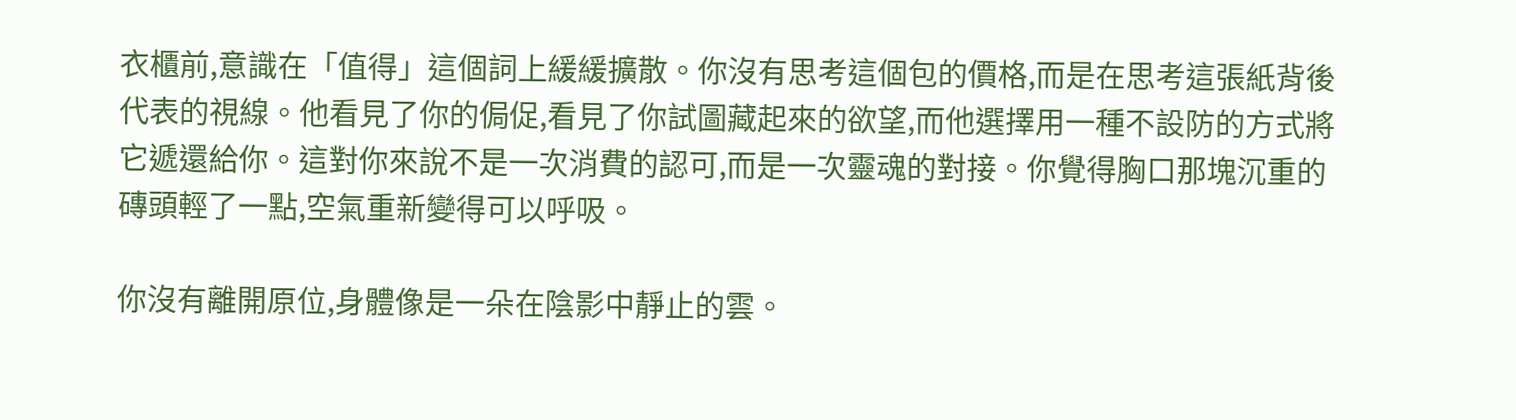衣櫃前,意識在「值得」這個詞上緩緩擴散。你沒有思考這個包的價格,而是在思考這張紙背後代表的視線。他看見了你的侷促,看見了你試圖藏起來的欲望,而他選擇用一種不設防的方式將它遞還給你。這對你來說不是一次消費的認可,而是一次靈魂的對接。你覺得胸口那塊沉重的磚頭輕了一點,空氣重新變得可以呼吸。

你沒有離開原位,身體像是一朵在陰影中靜止的雲。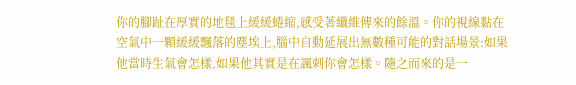你的腳趾在厚實的地毯上緩緩蜷縮,感受著纖維傳來的餘溫。你的視線黏在空氣中一顆緩緩飄落的塵埃上,腦中自動延展出無數種可能的對話場景:如果他當時生氣會怎樣,如果他其實是在諷刺你會怎樣。隨之而來的是一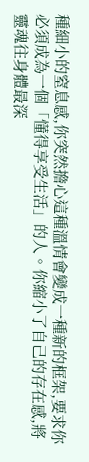種細小的窒息感,你突然擔心這種溫情會變成一種新的框架,要求你必須成為一個「懂得享受生活」的人。你縮小了自己的存在感,將靈魂往身體最深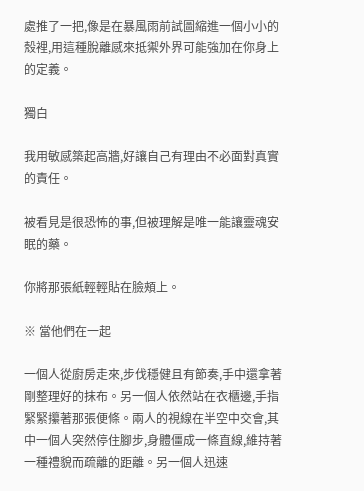處推了一把,像是在暴風雨前試圖縮進一個小小的殼裡,用這種脫離感來抵禦外界可能強加在你身上的定義。

獨白

我用敏感築起高牆,好讓自己有理由不必面對真實的責任。

被看見是很恐怖的事,但被理解是唯一能讓靈魂安眠的藥。

你將那張紙輕輕貼在臉頰上。

※ 當他們在一起

一個人從廚房走來,步伐穩健且有節奏,手中還拿著剛整理好的抹布。另一個人依然站在衣櫃邊,手指緊緊攥著那張便條。兩人的視線在半空中交會,其中一個人突然停住腳步,身體僵成一條直線,維持著一種禮貌而疏離的距離。另一個人迅速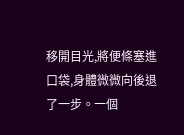移開目光,將便條塞進口袋,身體微微向後退了一步。一個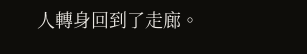人轉身回到了走廊。